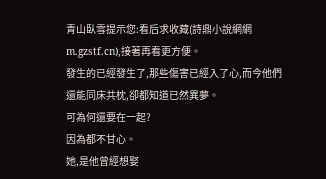青山臥雪提示您:看后求收藏(詩鼎小說網網m.gzstf.cn),接著再看更方便。
發生的已經發生了,那些傷害已經入了心,而今他們還能同床共枕,卻都知道已然異夢。
可為何還要在一起?
因為都不甘心。
她,是他曾經想娶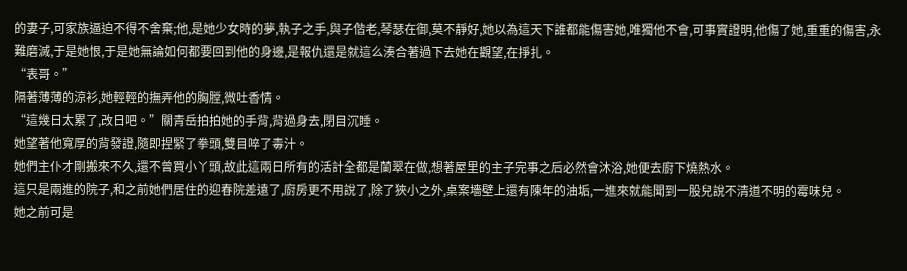的妻子,可家族逼迫不得不舍棄;他,是她少女時的夢,執子之手,與子偕老,琴瑟在御,莫不靜好,她以為這天下誰都能傷害她,唯獨他不會,可事實證明,他傷了她,重重的傷害,永難磨滅,于是她恨,于是她無論如何都要回到他的身邊,是報仇還是就這么湊合著過下去她在觀望,在掙扎。
“表哥。”
隔著薄薄的涼衫,她輕輕的撫弄他的胸膛,微吐香情。
“這幾日太累了,改日吧。”關青岳拍拍她的手背,背過身去,閉目沉睡。
她望著他寬厚的背發證,隨即捏緊了拳頭,雙目啐了毒汁。
她們主仆才剛搬來不久,還不曾買小丫頭,故此這兩日所有的活計全都是蘭翠在做,想著屋里的主子完事之后必然會沐浴,她便去廚下燒熱水。
這只是兩進的院子,和之前她們居住的迎春院差遠了,廚房更不用說了,除了狹小之外,桌案墻壁上還有陳年的油垢,一進來就能聞到一股兒說不清道不明的霉味兒。
她之前可是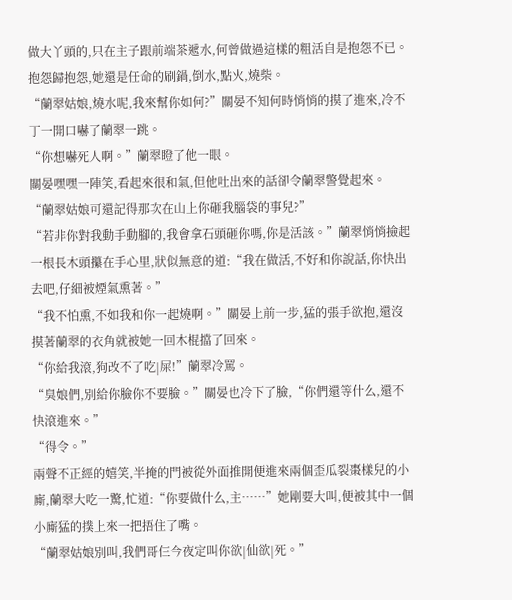做大丫頭的,只在主子跟前端茶遞水,何曾做過這樣的粗活自是抱怨不已。
抱怨歸抱怨,她還是任命的刷鍋,倒水,點火,燒柴。
“蘭翠姑娘,燒水呢,我來幫你如何?”關晏不知何時悄悄的摸了進來,冷不丁一開口嚇了蘭翠一跳。
“你想嚇死人啊。”蘭翠瞪了他一眼。
關晏嘿嘿一陣笑,看起來很和氣,但他吐出來的話卻令蘭翠警覺起來。
“蘭翠姑娘可還記得那次在山上你砸我腦袋的事兒?”
“若非你對我動手動腳的,我會拿石頭砸你嗎,你是活該。”蘭翠悄悄撿起一根長木頭攥在手心里,狀似無意的道:“我在做活,不好和你說話,你快出去吧,仔細被煙氣熏著。”
“我不怕熏,不如我和你一起燒啊。”關晏上前一步,猛的張手欲抱,還沒摸著蘭翠的衣角就被她一回木棍擋了回來。
“你給我滾,狗改不了吃|屎!”蘭翠冷罵。
“臭娘們,別給你臉你不要臉。”關晏也冷下了臉,“你們還等什么,還不快滾進來。”
“得令。”
兩聲不正經的嬉笑,半掩的門被從外面推開便進來兩個歪瓜裂棗樣兒的小廝,蘭翠大吃一驚,忙道:“你要做什么,主……”她剛要大叫,便被其中一個小廝猛的撲上來一把捂住了嘴。
“蘭翠姑娘別叫,我們哥仨今夜定叫你欲|仙欲|死。”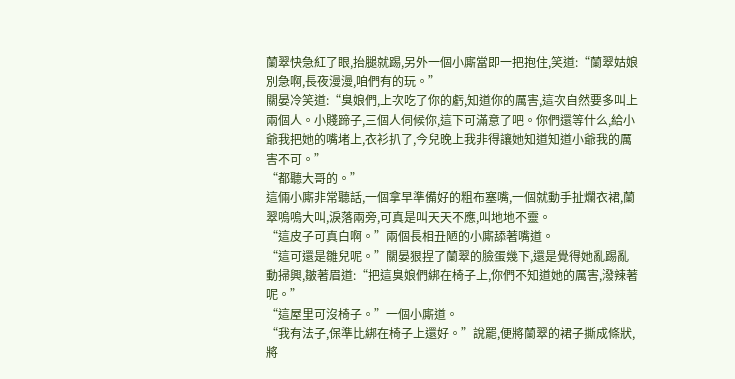蘭翠快急紅了眼,抬腿就踢,另外一個小廝當即一把抱住,笑道:“蘭翠姑娘別急啊,長夜漫漫,咱們有的玩。”
關晏冷笑道:“臭娘們,上次吃了你的虧,知道你的厲害,這次自然要多叫上兩個人。小賤蹄子,三個人伺候你,這下可滿意了吧。你們還等什么,給小爺我把她的嘴堵上,衣衫扒了,今兒晚上我非得讓她知道知道小爺我的厲害不可。”
“都聽大哥的。”
這倆小廝非常聽話,一個拿早準備好的粗布塞嘴,一個就動手扯爛衣裙,蘭翠嗚嗚大叫,淚落兩旁,可真是叫天天不應,叫地地不靈。
“這皮子可真白啊。”兩個長相丑陋的小廝舔著嘴道。
“這可還是雛兒呢。”關晏狠捏了蘭翠的臉蛋幾下,還是覺得她亂踢亂動掃興,皺著眉道:“把這臭娘們綁在椅子上,你們不知道她的厲害,潑辣著呢。”
“這屋里可沒椅子。”一個小廝道。
“我有法子,保準比綁在椅子上還好。”說罷,便將蘭翠的裙子撕成條狀,將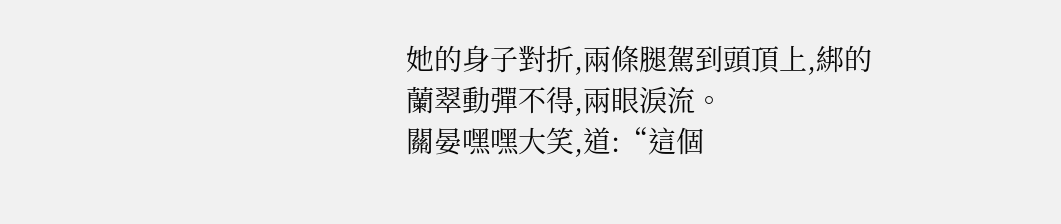她的身子對折,兩條腿駕到頭頂上,綁的蘭翠動彈不得,兩眼淚流。
關晏嘿嘿大笑,道:“這個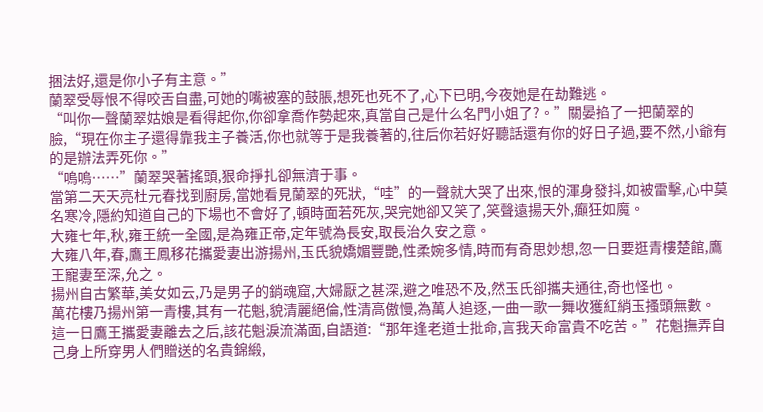捆法好,還是你小子有主意。”
蘭翠受辱恨不得咬舌自盡,可她的嘴被塞的鼓脹,想死也死不了,心下已明,今夜她是在劫難逃。
“叫你一聲蘭翠姑娘是看得起你,你卻拿喬作勢起來,真當自己是什么名門小姐了?。”關晏掐了一把蘭翠的臉,“現在你主子還得靠我主子養活,你也就等于是我養著的,往后你若好好聽話還有你的好日子過,要不然,小爺有的是辦法弄死你。”
“嗚嗚……”蘭翠哭著搖頭,狠命掙扎卻無濟于事。
當第二天天亮杜元春找到廚房,當她看見蘭翠的死狀,“哇”的一聲就大哭了出來,恨的渾身發抖,如被雷擊,心中莫名寒冷,隱約知道自己的下場也不會好了,頓時面若死灰,哭完她卻又笑了,笑聲遠揚天外,癲狂如魔。
大雍七年,秋,雍王統一全國,是為雍正帝,定年號為長安,取長治久安之意。
大雍八年,春,鷹王鳳移花攜愛妻出游揚州,玉氏貌嬌媚豐艷,性柔婉多情,時而有奇思妙想,忽一日要逛青樓楚館,鷹王寵妻至深,允之。
揚州自古繁華,美女如云,乃是男子的銷魂窟,大婦厭之甚深,避之唯恐不及,然玉氏卻攜夫通往,奇也怪也。
萬花樓乃揚州第一青樓,其有一花魁,貌清麗絕倫,性清高傲慢,為萬人追逐,一曲一歌一舞收獲紅綃玉搔頭無數。
這一日鷹王攜愛妻離去之后,該花魁淚流滿面,自語道:“那年逢老道士批命,言我天命富貴不吃苦。”花魁撫弄自己身上所穿男人們贈送的名貴錦緞,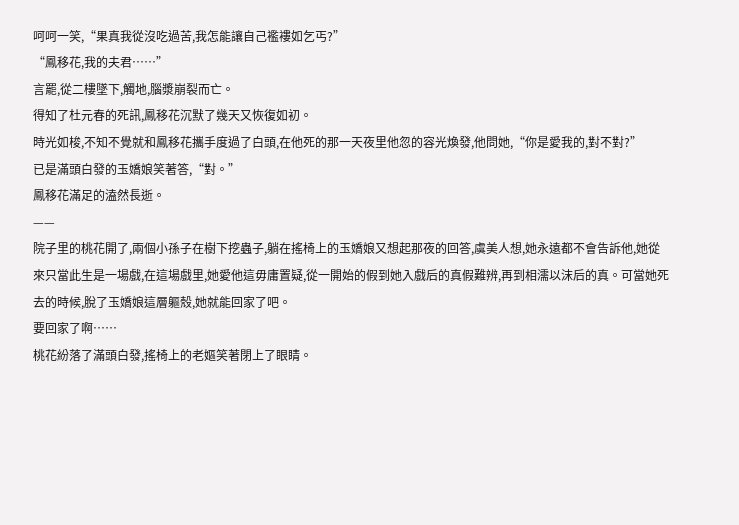呵呵一笑,“果真我從沒吃過苦,我怎能讓自己襤褸如乞丐?”
“鳳移花,我的夫君……”
言罷,從二樓墜下,觸地,腦漿崩裂而亡。
得知了杜元春的死訊,鳳移花沉默了幾天又恢復如初。
時光如梭,不知不覺就和鳳移花攜手度過了白頭,在他死的那一天夜里他忽的容光煥發,他問她,“你是愛我的,對不對?”
已是滿頭白發的玉嬌娘笑著答,“對。”
鳳移花滿足的溘然長逝。
——
院子里的桃花開了,兩個小孫子在樹下挖蟲子,躺在搖椅上的玉嬌娘又想起那夜的回答,虞美人想,她永遠都不會告訴他,她從來只當此生是一場戲,在這場戲里,她愛他這毋庸置疑,從一開始的假到她入戲后的真假難辨,再到相濡以沫后的真。可當她死去的時候,脫了玉嬌娘這層軀殼,她就能回家了吧。
要回家了啊……
桃花紛落了滿頭白發,搖椅上的老嫗笑著閉上了眼睛。